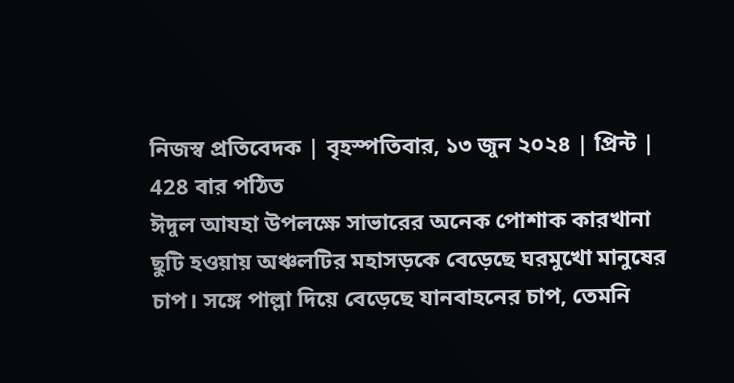নিজস্ব প্রতিবেদক | বৃহস্পতিবার, ১৩ জুন ২০২৪ | প্রিন্ট | 428 বার পঠিত
ঈদুল আযহা উপলক্ষে সাভারের অনেক পোশাক কারখানা ছুটি হওয়ায় অঞ্চলটির মহাসড়কে বেড়েছে ঘরমুখো মানুষের চাপ। সঙ্গে পাল্লা দিয়ে বেড়েছে যানবাহনের চাপ, তেমনি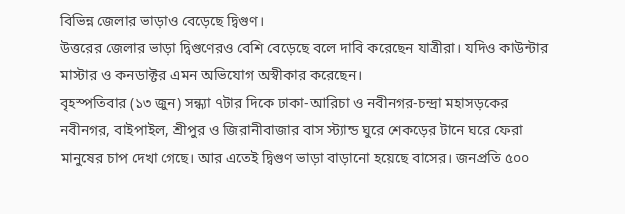বিভিন্ন জেলার ভাড়াও বেড়েছে দ্বিগুণ।
উত্তরের জেলার ভাড়া দ্বিগুণেরও বেশি বেড়েছে বলে দাবি করেছেন যাত্রীরা। যদিও কাউন্টার মাস্টার ও কনডাক্টর এমন অভিযোগ অস্বীকার করেছেন।
বৃহস্পতিবার (১৩ জুন) সন্ধ্যা ৭টার দিকে ঢাকা-আরিচা ও নবীনগর-চন্দ্রা মহাসড়কের নবীনগর, বাইপাইল, শ্রীপুর ও জিরানীবাজার বাস স্ট্যান্ড ঘুরে শেকড়ের টানে ঘরে ফেরা মানুষের চাপ দেখা গেছে। আর এতেই দ্বিগুণ ভাড়া বাড়ানো হয়েছে বাসের। জনপ্রতি ৫০০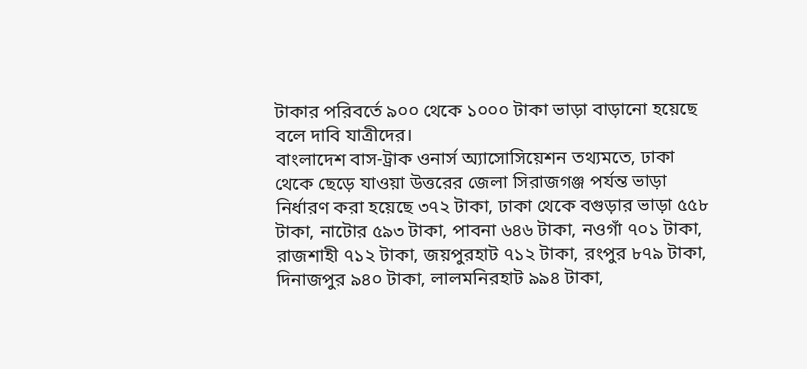টাকার পরিবর্তে ৯০০ থেকে ১০০০ টাকা ভাড়া বাড়ানো হয়েছে বলে দাবি যাত্রীদের।
বাংলাদেশ বাস-ট্রাক ওনার্স অ্যাসোসিয়েশন তথ্যমতে, ঢাকা থেকে ছেড়ে যাওয়া উত্তরের জেলা সিরাজগঞ্জ পর্যন্ত ভাড়া নির্ধারণ করা হয়েছে ৩৭২ টাকা, ঢাকা থেকে বগুড়ার ভাড়া ৫৫৮ টাকা, নাটোর ৫৯৩ টাকা, পাবনা ৬৪৬ টাকা, নওগাঁ ৭০১ টাকা, রাজশাহী ৭১২ টাকা, জয়পুরহাট ৭১২ টাকা, রংপুর ৮৭৯ টাকা, দিনাজপুর ৯৪০ টাকা, লালমনিরহাট ৯৯৪ টাকা,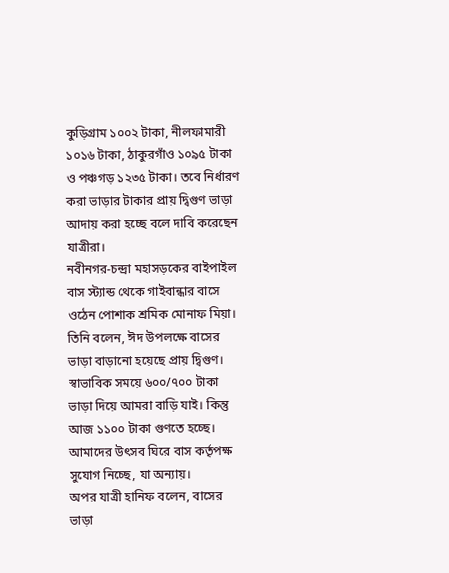কুড়িগ্রাম ১০০২ টাকা, নীলফামারী ১০১৬ টাকা, ঠাকুরগাঁও ১০৯৫ টাকা ও পঞ্চগড় ১২৩৫ টাকা। তবে নির্ধারণ করা ভাড়ার টাকার প্রায় দ্বিগুণ ভাড়া আদায় করা হচ্ছে বলে দাবি করেছেন যাত্রীরা।
নবীনগর-চন্দ্রা মহাসড়কের বাইপাইল বাস স্ট্যান্ড থেকে গাইবান্ধার বাসে ওঠেন পোশাক শ্রমিক মোনাফ মিয়া। তিনি বলেন, ঈদ উপলক্ষে বাসের ভাড়া বাড়ানো হয়েছে প্রায় দ্বিগুণ। স্বাভাবিক সময়ে ৬০০/৭০০ টাকা ভাড়া দিয়ে আমরা বাড়ি যাই। কিন্তু আজ ১১০০ টাকা গুণতে হচ্ছে। আমাদের উৎসব ঘিরে বাস কর্তৃপক্ষ সুযোগ নিচ্ছে, যা অন্যায়।
অপর যাত্রী হানিফ বলেন, বাসের ভাড়া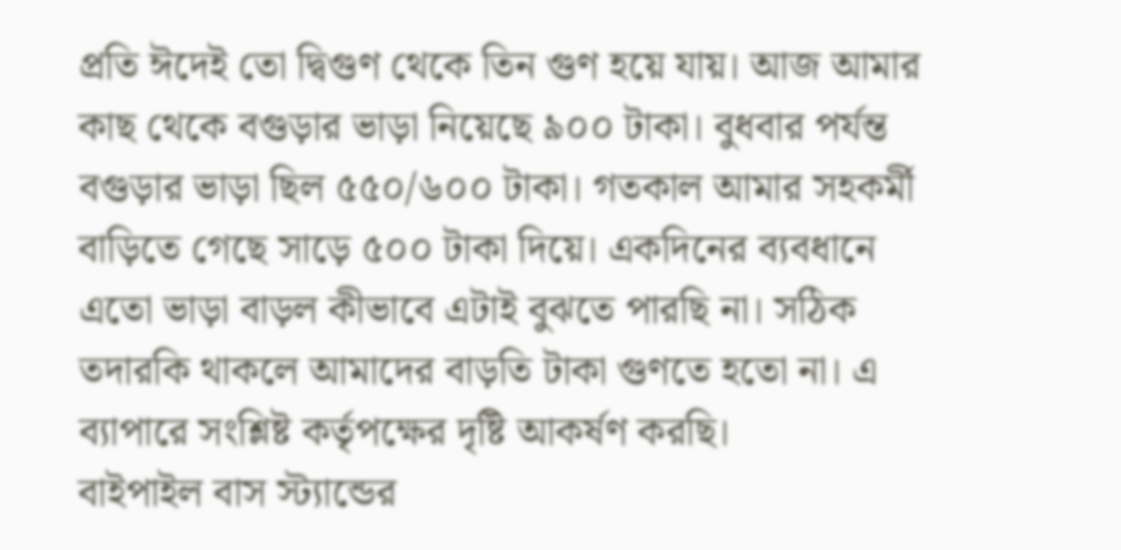প্রতি ঈদেই তো দ্বিগুণ থেকে তিন গুণ হয়ে যায়। আজ আমার কাছ থেকে বগুড়ার ভাড়া নিয়েছে ৯০০ টাকা। বুধবার পর্যন্ত বগুড়ার ভাড়া ছিল ৫৫০/৬০০ টাকা। গতকাল আমার সহকর্মী বাড়িতে গেছে সাড়ে ৫০০ টাকা দিয়ে। একদিনের ব্যবধানে এতো ভাড়া বাড়ল কীভাবে এটাই বুঝতে পারছি না। সঠিক তদারকি থাকলে আমাদের বাড়তি টাকা গুণতে হতো না। এ ব্যাপারে সংশ্লিষ্ট কর্তৃপক্ষের দৃষ্টি আকর্ষণ করছি।
বাইপাইল বাস স্ট্যান্ডের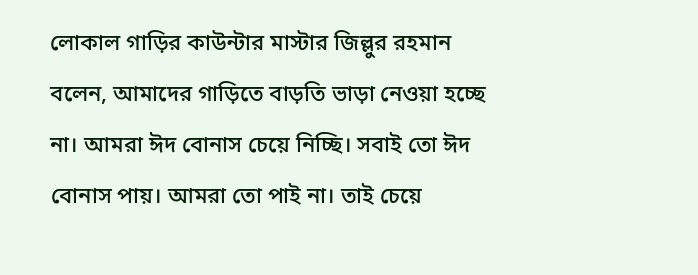লোকাল গাড়ির কাউন্টার মাস্টার জিল্লুর রহমান বলেন, আমাদের গাড়িতে বাড়তি ভাড়া নেওয়া হচ্ছে না। আমরা ঈদ বোনাস চেয়ে নিচ্ছি। সবাই তো ঈদ বোনাস পায়। আমরা তো পাই না। তাই চেয়ে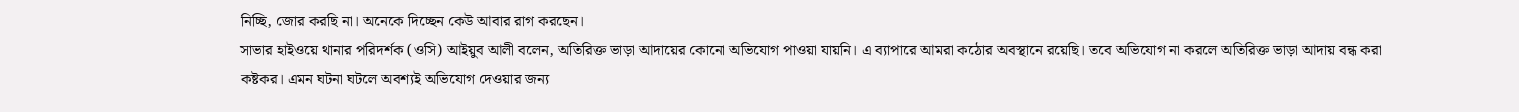নিচ্ছি, জোর করছি না। অনেকে দিচ্ছেন কেউ আবার রাগ করছেন।
সাভার হাইওয়ে থানার পরিদর্শক (ওসি) আইয়ুব আলী বলেন, অতিরিক্ত ভাড়া আদায়ের কোনো অভিযোগ পাওয়া যায়নি। এ ব্যাপারে আমরা কঠোর অবস্থানে রয়েছি। তবে অভিযোগ না করলে অতিরিক্ত ভাড়া আদায় বন্ধ করা কষ্টকর। এমন ঘটনা ঘটলে অবশ্যই অভিযোগ দেওয়ার জন্য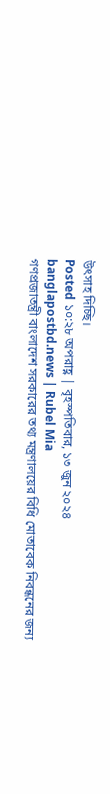উৎসাহ দিচ্ছি।
Posted ১০:২৮ অপরাহ্ণ | বৃহস্পতিবার, ১৩ জুন ২০২৪
banglapostbd.news | Rubel Mia
গণপ্রজাতন্ত্রী বাংলাদেশ সরকারের তথ্য মন্ত্রণালয়ের বিধি মোতাবেক নিবন্ধনের জন্য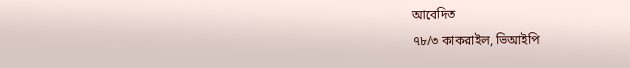আবেদিত
৭৮/৩ কাকরাইল, ভিআইপি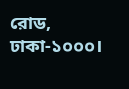রোড, ঢাকা-১০০০।